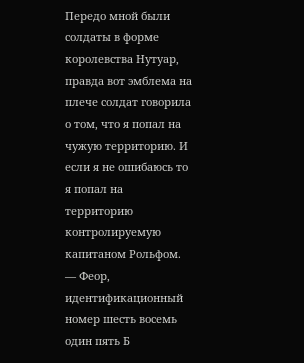Передо мной были солдаты в форме королевства Нутуар, правда вот эмблема на плече солдат говорила о том, что я попал на чужую территорию. И если я не ошибаюсь то я попал на территорию контролируемую капитаном Рольфом.
— Феор, идентификационный номер шесть восемь один пять Б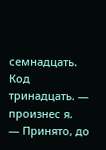семнадцать. Код тринадцать. — произнес я.
— Принято, до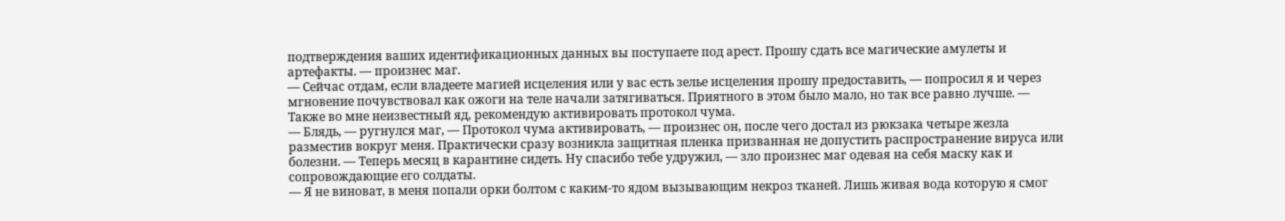подтверждения ваших идентификационных данных вы поступаете под арест. Прошу сдать все магические амулеты и артефакты. — произнес маг.
— Сейчас отдам, если владеете магией исцеления или у вас есть зелье исцеления прошу предоставить, — попросил я и через мгновение почувствовал как ожоги на теле начали затягиваться. Приятного в этом было мало, но так все равно лучше. — Также во мне неизвестный яд, рекомендую активировать протокол чума.
— Блядь, — ругнулся маг, — Протокол чума активировать, — произнес он, после чего достал из рюкзака четыре жезла разместив вокруг меня. Практически сразу возникла защитная пленка призванная не допустить распространение вируса или болезни. — Теперь месяц в карантине сидеть. Ну спасибо тебе удружил, — зло произнес маг одевая на себя маску как и сопровождающие его солдаты.
— Я не виноват, в меня попали орки болтом с каким-то ядом вызывающим некроз тканей. Лишь живая вода которую я смог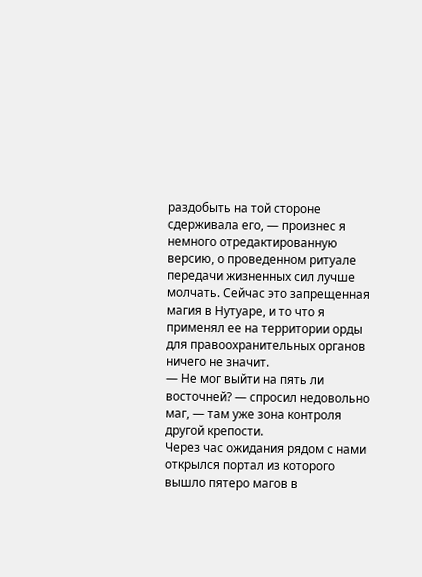раздобыть на той стороне сдерживала его, — произнес я немного отредактированную версию, о проведенном ритуале передачи жизненных сил лучше молчать. Сейчас это запрещенная магия в Нутуаре, и то что я применял ее на территории орды для правоохранительных органов ничего не значит.
— Не мог выйти на пять ли восточней? — спросил недовольно маг, — там уже зона контроля другой крепости.
Через час ожидания рядом с нами открылся портал из которого вышло пятеро магов в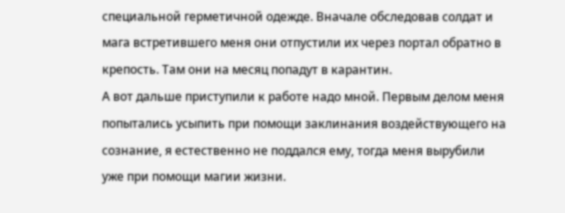специальной герметичной одежде. Вначале обследовав солдат и мага встретившего меня они отпустили их через портал обратно в крепость. Там они на месяц попадут в карантин.
А вот дальше приступили к работе надо мной. Первым делом меня попытались усыпить при помощи заклинания воздействующего на сознание, я естественно не поддался ему, тогда меня вырубили уже при помощи магии жизни.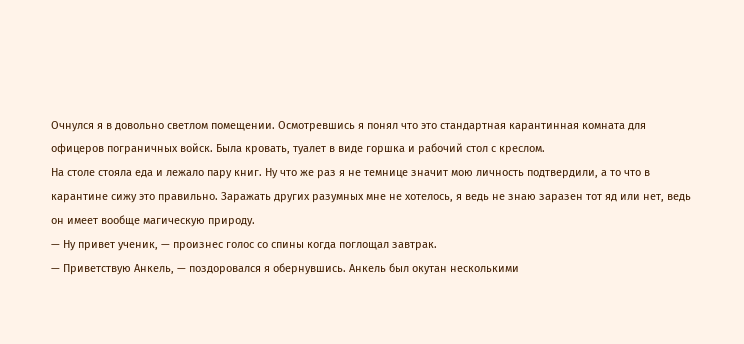Очнулся я в довольно светлом помещении. Осмотревшись я понял что это стандартная карантинная комната для офицеров пограничных войск. Была кровать, туалет в виде горшка и рабочий стол с креслом.
На столе стояла еда и лежало пару книг. Ну что же раз я не темнице значит мою личность подтвердили, а то что в карантине сижу это правильно. Заражать других разумных мне не хотелось, я ведь не знаю заразен тот яд или нет, ведь он имеет вообще магическую природу.
— Ну привет ученик, — произнес голос со спины когда поглощал завтрак.
— Приветствую Анкель, — поздоровался я обернувшись. Анкель был окутан несколькими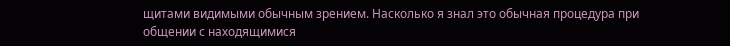щитами видимыми обычным зрением. Насколько я знал это обычная процедура при общении с находящимися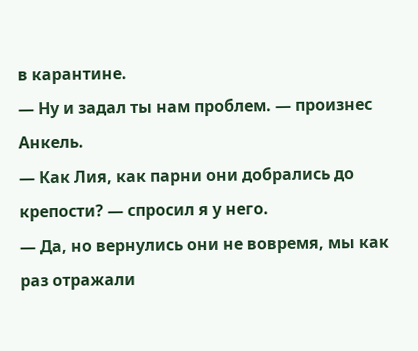в карантине.
— Ну и задал ты нам проблем. — произнес Анкель.
— Как Лия, как парни они добрались до крепости? — спросил я у него.
— Да, но вернулись они не вовремя, мы как раз отражали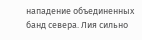нападение объединенных банд севера. Лия сильно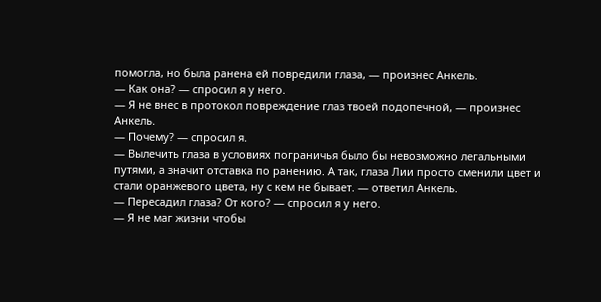помогла, но была ранена ей повредили глаза, — произнес Анкель.
— Как она? — спросил я у него.
— Я не внес в протокол повреждение глаз твоей подопечной, — произнес Анкель.
— Почему? — спросил я.
— Вылечить глаза в условиях пограничья было бы невозможно легальными путями, а значит отставка по ранению. А так, глаза Лии просто сменили цвет и стали оранжевого цвета, ну с кем не бывает. — ответил Анкель.
— Пересадил глаза? От кого? — спросил я у него.
— Я не маг жизни чтобы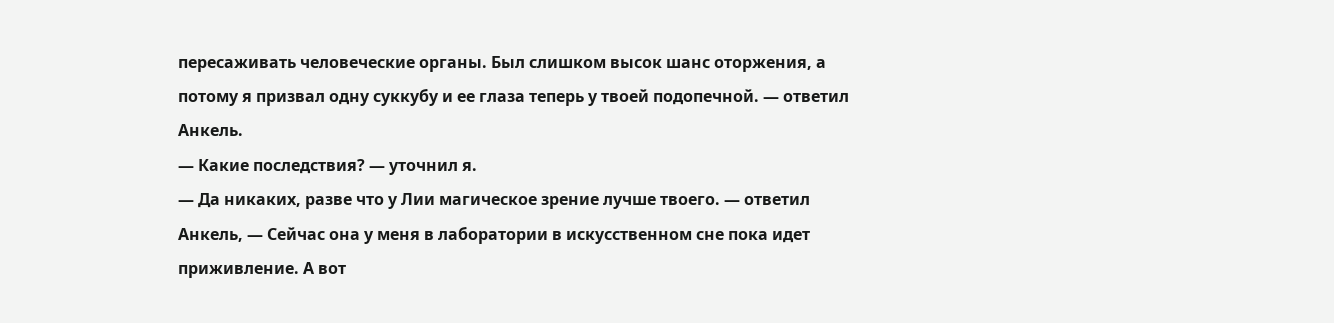пересаживать человеческие органы. Был слишком высок шанс оторжения, а потому я призвал одну суккубу и ее глаза теперь у твоей подопечной. — ответил Анкель.
— Какие последствия? — уточнил я.
— Да никаких, разве что у Лии магическое зрение лучше твоего. — ответил Анкель, — Сейчас она у меня в лаборатории в искусственном сне пока идет приживление. А вот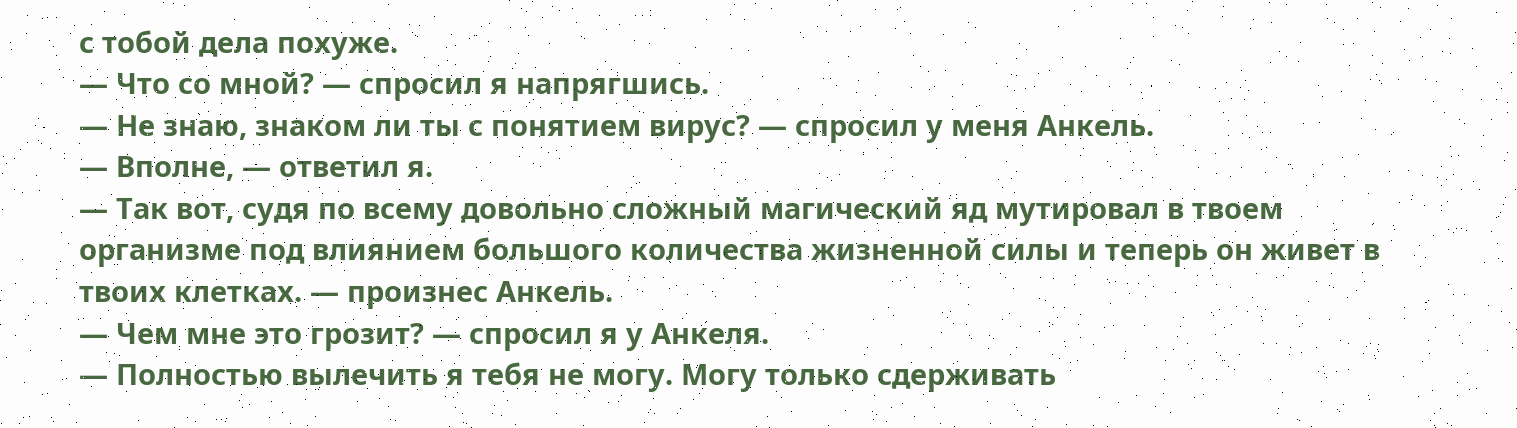с тобой дела похуже.
— Что со мной? — спросил я напрягшись.
— Не знаю, знаком ли ты с понятием вирус? — спросил у меня Анкель.
— Вполне, — ответил я.
— Так вот, судя по всему довольно сложный магический яд мутировал в твоем организме под влиянием большого количества жизненной силы и теперь он живет в твоих клетках. — произнес Анкель.
— Чем мне это грозит? — спросил я у Анкеля.
— Полностью вылечить я тебя не могу. Могу только сдерживать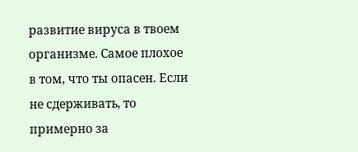развитие вируса в твоем организме. Самое плохое в том, что ты опасен. Если не сдерживать, то примерно за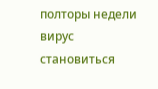полторы недели вирус становиться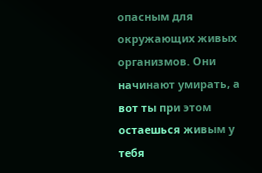опасным для окружающих живых организмов. Они начинают умирать, а вот ты при этом остаешься живым у тебя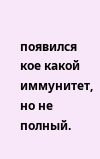появился кое какой иммунитет, но не полный.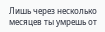Лишь через несколько месяцев ты умрешь от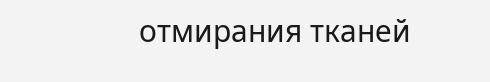отмирания тканей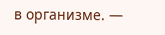в организме. —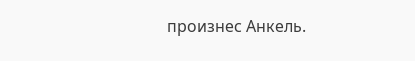произнес Анкель.